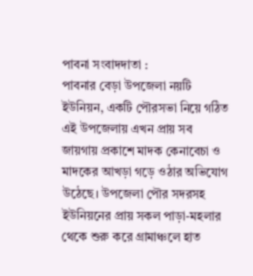পাবনা সংবাদদাতা :
পাবনার বেড়া উপজেলা নয়টি ইউনিয়ন, একটি পৌরসভা নিয়ে গঠিত এই উপজেলায় এখন প্রায় সব জায়গায় প্রকাশে মাদক কেনাবেচা ও মাদকের আখড়া গড়ে ওঠার অভিযোগ উঠেছে। উপজেলা পৌর সদরসহ ইউনিয়নের প্রায় সকল পাড়া-মহলার থেকে শুরু করে গ্রামাঞ্চলে হাত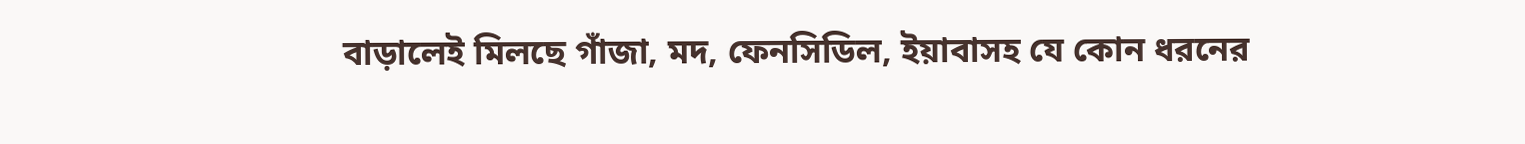বাড়ালেই মিলছে গাঁজা, মদ, ফেনসিডিল, ইয়াবাসহ যে কোন ধরনের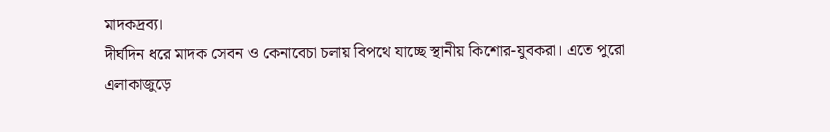মাদকদ্রব্য।
দীর্ঘদিন ধরে মাদক সেবন ও কেনাবেচা চলায় বিপথে যাচ্ছে স্থানীয় কিশোর-যুবকরা। এতে পুরো এলাকাজুড়ে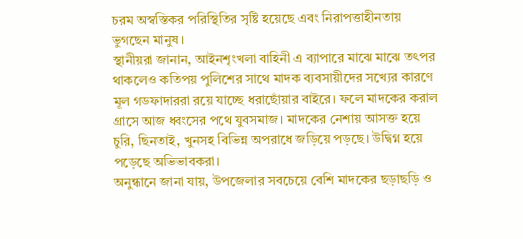চরম অস্বস্তিকর পরিস্থিতির সৃষ্টি হয়েছে এবং নিরাপত্তাহীনতায় ভুগছেন মানুষ।
স্থানীয়রা জানান, আইনশৃংখলা বাহিনী এ ব্যাপারে মাঝে মাঝে তৎপর থাকলেও কতিপয় পুলিশের সাথে মাদক ব্যবসায়ীদের সখ্যের কারণে মূল গডফাদাররা রয়ে যাচ্ছে ধরাছোঁয়ার বাইরে। ফলে মাদকের করাল গ্রাসে আজ ধ্বংসের পথে যুবসমাজ। মাদকের নেশায় আসক্ত হয়ে চুরি, ছিনতাই, খুনসহ বিভিন্ন অপরাধে জড়িয়ে পড়ছে। উদ্বিগ্ন হয়ে পড়েছে অভিভাবকরা।
অনুন্ধানে জানা যায়, উপজেলার সবচেয়ে বেশি মাদকের ছড়াছড়ি ও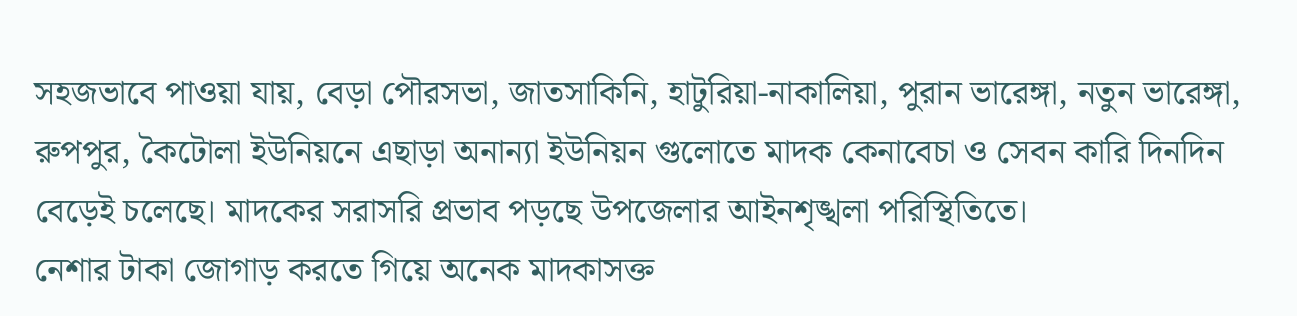সহজভাবে পাওয়া যায়, বেড়া পৌরসভা, জাতসাকিনি, হাটুরিয়া-নাকালিয়া, পুরান ভারেঙ্গা, নতুন ভারেঙ্গা, রুপপুর, কৈটোলা ইউনিয়নে এছাড়া অনান্যা ইউনিয়ন গুলোতে মাদক কেনাবেচা ও সেবন কারি দিনদিন বেড়েই চলেছে। মাদকের সরাসরি প্রভাব পড়ছে উপজেলার আইনশৃঙ্খলা পরিস্থিতিতে।
নেশার টাকা জোগাড় করতে গিয়ে অনেক মাদকাসক্ত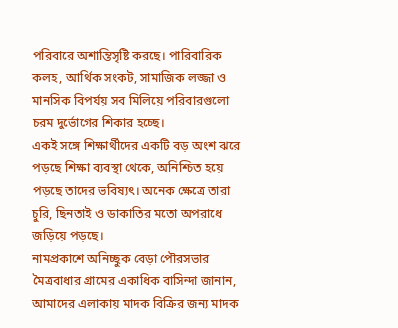পরিবারে অশান্তিসৃষ্টি করছে। পারিবারিক কলহ, আর্থিক সংকট, সামাজিক লজ্জা ও মানসিক বিপর্যয় সব মিলিয়ে পরিবারগুলো চরম দুর্ভোগের শিকার হচ্ছে।
একই সঙ্গে শিক্ষার্থীদের একটি বড় অংশ ঝরে পড়ছে শিক্ষা ব্যবস্থা থেকে, অনিশ্চিত হয়ে পড়ছে তাদের ভবিষ্যৎ। অনেক ক্ষেত্রে তারা চুরি, ছিনতাই ও ডাকাতির মতো অপরাধে জড়িয়ে পড়ছে।
নামপ্রকাশে অনিচ্ছুক বেড়া পৌরসভার মৈত্রবাধার গ্রামের একাধিক বাসিন্দা জানান, আমাদের এলাকায় মাদক বিক্রির জন্য মাদক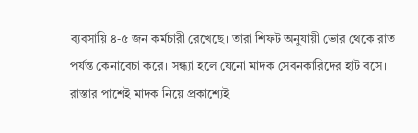ব্যবসায়ি ৪-৫ জন কর্মচারী রেখেছে। তারা শিফট অনুযায়ী ভোর থেকে রাত পর্যন্ত কেনাবেচা করে। সন্ধ্যা হলে যেনো মাদক সেবনকারিদের হাট বসে। রাস্তার পাশেই মাদক নিয়ে প্রকাশ্যেই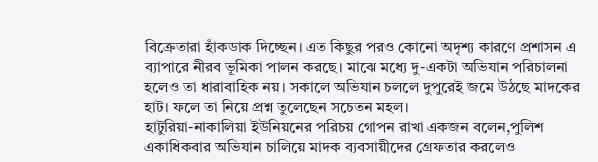বিক্রেতারা হাঁকডাক দিচ্ছেন। এত কিছুর পরও কোনো অদৃশ্য কারণে প্রশাসন এ ব্যাপারে নীরব ভূমিকা পালন করছে। মাঝে মধ্যে দু-একটা অভিযান পরিচালনা হলেও তা ধারাবাহিক নয়। সকালে অভিযান চললে দুপুরেই জমে উঠছে মাদকের হাট। ফলে তা নিয়ে প্রশ্ন তুলেছেন সচেতন মহল।
হাটুরিয়া-নাকালিয়া ইউনিয়নের পরিচয় গোপন রাখা একজন বলেন,পুলিশ একাধিকবার অভিযান চালিয়ে মাদক ব্যবসায়ীদের গ্রেফতার করলেও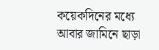কয়েকদিনের মধ্যে আবার জামিনে ছাড়া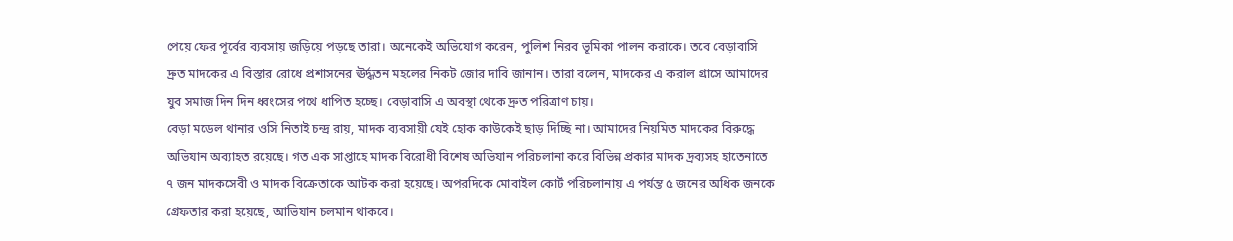পেয়ে ফের পূর্বের ব্যবসায় জড়িয়ে পড়ছে তারা। অনেকেই অভিযোগ করেন, পুলিশ নিরব ভূমিকা পালন করাকে। তবে বেড়াবাসি দ্রুত মাদকের এ বিস্তার রোধে প্রশাসনের ঊর্দ্ধতন মহলের নিকট জোর দাবি জানান। তারা বলেন, মাদকের এ করাল গ্রাসে আমাদের যুব সমাজ দিন দিন ধ্বংসের পথে ধাপিত হচ্ছে। বেড়াবাসি এ অবস্থা থেকে দ্রুত পরিত্রাণ চায়।
বেড়া মডেল থানার ওসি নিতাই চন্দ্র রায়, মাদক ব্যবসায়ী যেই হোক কাউকেই ছাড় দিচ্ছি না। আমাদের নিয়মিত মাদকের বিরুদ্ধে অভিযান অব্যাহত রয়েছে। গত এক সাপ্তাহে মাদক বিরোধী বিশেষ অভিযান পরিচলানা করে বিভিন্ন প্রকার মাদক দ্রব্যসহ হাতেনাতে ৭ জন মাদকসেবী ও মাদক বিক্রেতাকে আটক করা হয়েছে। অপরদিকে মোবাইল কোর্ট পরিচলানায় এ পর্যন্ত ৫ জনের অধিক জনকে গ্রেফতার করা হয়েছে, আভিযান চলমান থাকবে।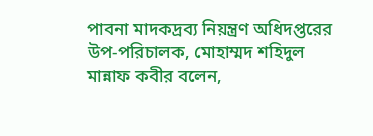পাবনা মাদকদ্রব্য নিয়ন্ত্রণ অধিদপ্তরের উপ-পরিচালক, মোহাম্মদ শহিদুল মান্নাফ কবীর বলেন,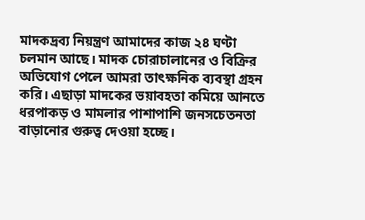মাদকদ্রব্য নিয়ন্ত্রণ আমাদের কাজ ২৪ ঘণ্টা চলমান আছে। মাদক চোরাচালানের ও বিক্রির অভিযোগ পেলে আমরা তাৎক্ষনিক ব্যবস্থা গ্রহন করি। এছাড়া মাদকের ভয়াবহতা কমিয়ে আনতে ধরপাকড় ও মামলার পাশাপাশি জনসচেতনতা বাড়ানোর গুরুত্ব দেওয়া হচ্ছে।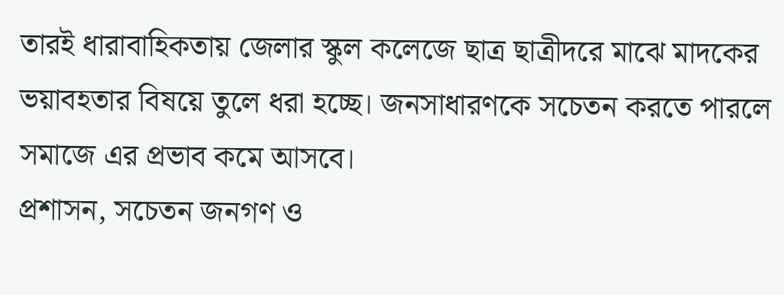তারই ধারাবাহিকতায় জেলার স্কুল কলেজে ছাত্র ছাত্রীদরে মাঝে মাদকের ভয়াবহতার বিষয়ে তুলে ধরা হচ্ছে। জনসাধারণকে সচেতন করতে পারলে সমাজে এর প্রভাব কমে আসবে।
প্রশাসন, সচেতন জনগণ ও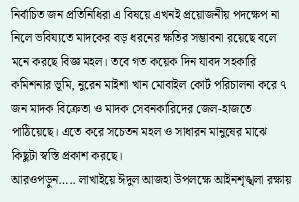নির্বাচিত জন প্রতিনিধিরা এ বিষয়ে এখনই প্রয়োজনীয় পদক্ষেপ না নিলে ভবিয্যতে মাদকের বড় ধরনের ক্ষতির সম্ভাবনা রয়েছে বলে মনে করছে বিজ্ঞ মহল। তবে গত কয়েক দিন যাবদ সহকারি কমিশনার ভূমি, নুরেন মাইশা খান মোবাইল কোর্ট পরিচালনা করে ৭ জন মাদক বিক্রেতা ও মাদক সেবনকারিদের জেল-হাজতে পাঠিয়েছে। এতে করে সচেতন মহল ও সাধারন মানুষের মাঝে কিছুটা স্বস্তি প্রকাশ করছে।
আরওপড়ুন….. লাখাইয়ে ঈদুল আজহা উপলক্ষে আইনশৃঙ্খলা রক্ষায়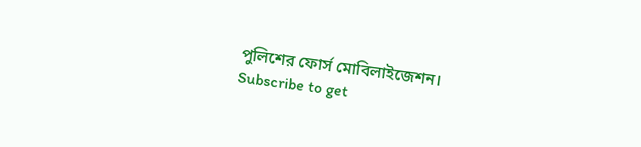পুলিশের ফোর্স মোবিলাইজেশন।
Subscribe to get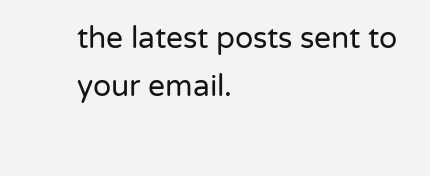the latest posts sent to your email.